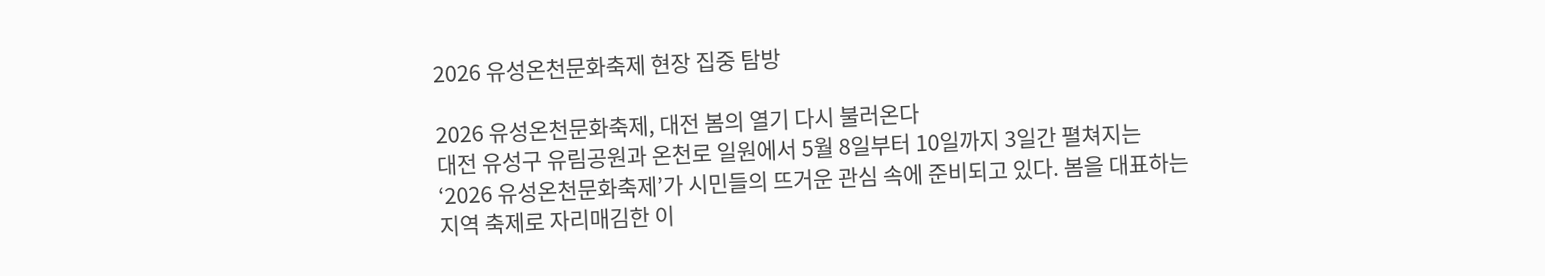2026 유성온천문화축제 현장 집중 탐방

2026 유성온천문화축제, 대전 봄의 열기 다시 불러온다
대전 유성구 유림공원과 온천로 일원에서 5월 8일부터 10일까지 3일간 펼쳐지는 ‘2026 유성온천문화축제’가 시민들의 뜨거운 관심 속에 준비되고 있다. 봄을 대표하는 지역 축제로 자리매김한 이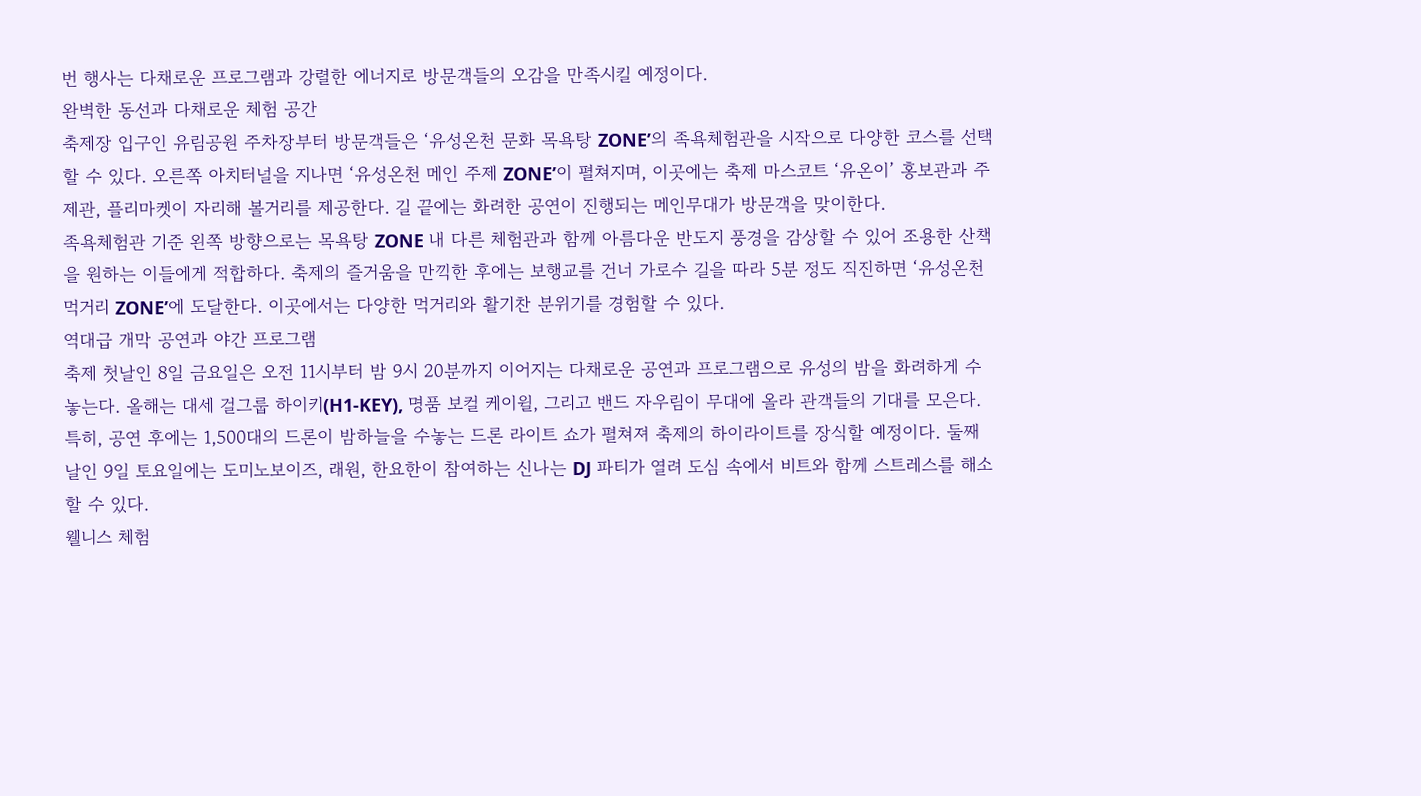번 행사는 다채로운 프로그램과 강렬한 에너지로 방문객들의 오감을 만족시킬 예정이다.
완벽한 동선과 다채로운 체험 공간
축제장 입구인 유림공원 주차장부터 방문객들은 ‘유성온천 문화 목욕탕 ZONE’의 족욕체험관을 시작으로 다양한 코스를 선택할 수 있다. 오른쪽 아치터널을 지나면 ‘유성온천 메인 주제 ZONE’이 펼쳐지며, 이곳에는 축제 마스코트 ‘유온이’ 홍보관과 주제관, 플리마켓이 자리해 볼거리를 제공한다. 길 끝에는 화려한 공연이 진행되는 메인무대가 방문객을 맞이한다.
족욕체험관 기준 왼쪽 방향으로는 목욕탕 ZONE 내 다른 체험관과 함께 아름다운 반도지 풍경을 감상할 수 있어 조용한 산책을 원하는 이들에게 적합하다. 축제의 즐거움을 만끽한 후에는 보행교를 건너 가로수 길을 따라 5분 정도 직진하면 ‘유성온천 먹거리 ZONE’에 도달한다. 이곳에서는 다양한 먹거리와 활기찬 분위기를 경험할 수 있다.
역대급 개막 공연과 야간 프로그램
축제 첫날인 8일 금요일은 오전 11시부터 밤 9시 20분까지 이어지는 다채로운 공연과 프로그램으로 유성의 밤을 화려하게 수놓는다. 올해는 대세 걸그룹 하이키(H1-KEY), 명품 보컬 케이윌, 그리고 밴드 자우림이 무대에 올라 관객들의 기대를 모은다.
특히, 공연 후에는 1,500대의 드론이 밤하늘을 수놓는 드론 라이트 쇼가 펼쳐져 축제의 하이라이트를 장식할 예정이다. 둘째 날인 9일 토요일에는 도미노보이즈, 래원, 한요한이 참여하는 신나는 DJ 파티가 열려 도심 속에서 비트와 함께 스트레스를 해소할 수 있다.
웰니스 체험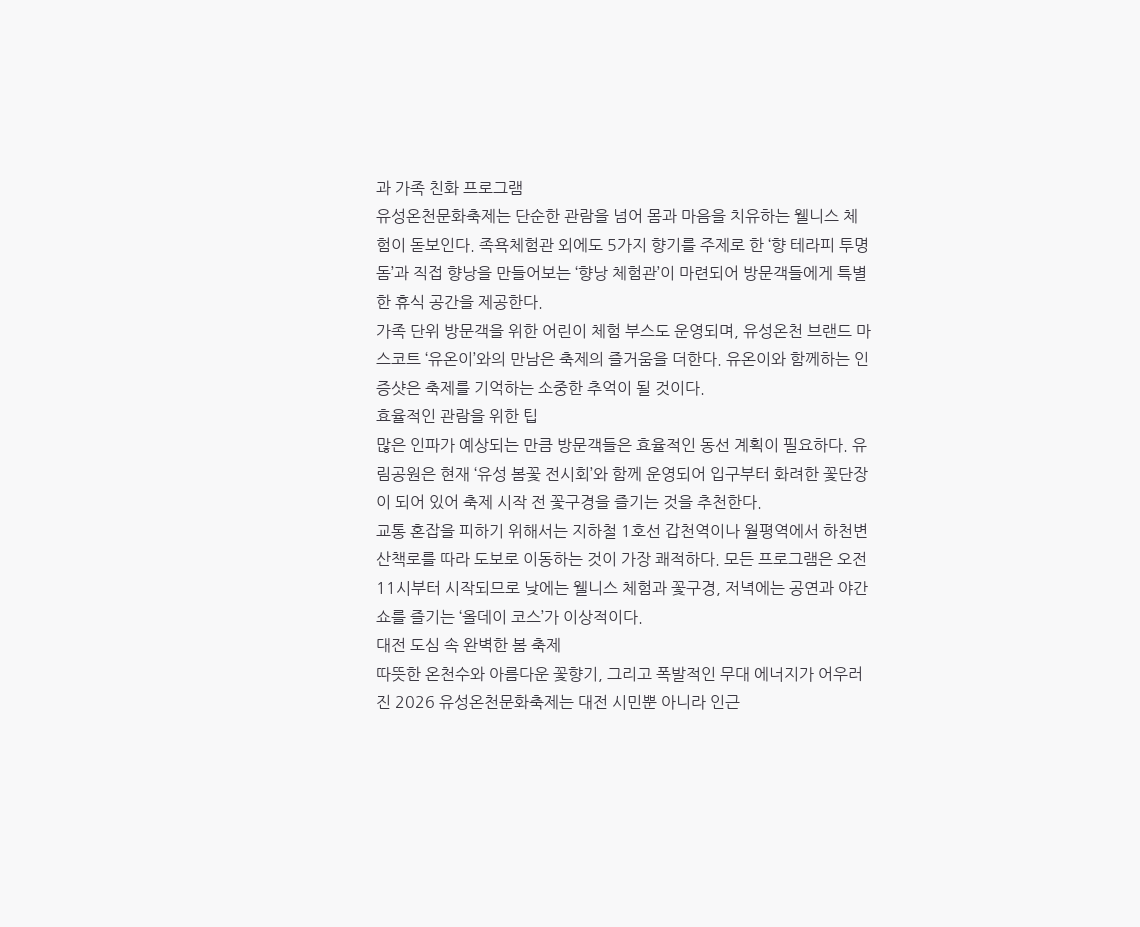과 가족 친화 프로그램
유성온천문화축제는 단순한 관람을 넘어 몸과 마음을 치유하는 웰니스 체험이 돋보인다. 족욕체험관 외에도 5가지 향기를 주제로 한 ‘향 테라피 투명돔’과 직접 향낭을 만들어보는 ‘향낭 체험관’이 마련되어 방문객들에게 특별한 휴식 공간을 제공한다.
가족 단위 방문객을 위한 어린이 체험 부스도 운영되며, 유성온천 브랜드 마스코트 ‘유온이’와의 만남은 축제의 즐거움을 더한다. 유온이와 함께하는 인증샷은 축제를 기억하는 소중한 추억이 될 것이다.
효율적인 관람을 위한 팁
많은 인파가 예상되는 만큼 방문객들은 효율적인 동선 계획이 필요하다. 유림공원은 현재 ‘유성 봄꽃 전시회’와 함께 운영되어 입구부터 화려한 꽃단장이 되어 있어 축제 시작 전 꽃구경을 즐기는 것을 추천한다.
교통 혼잡을 피하기 위해서는 지하철 1호선 갑천역이나 월평역에서 하천변 산책로를 따라 도보로 이동하는 것이 가장 쾌적하다. 모든 프로그램은 오전 11시부터 시작되므로 낮에는 웰니스 체험과 꽃구경, 저녁에는 공연과 야간 쇼를 즐기는 ‘올데이 코스’가 이상적이다.
대전 도심 속 완벽한 봄 축제
따뜻한 온천수와 아름다운 꽃향기, 그리고 폭발적인 무대 에너지가 어우러진 2026 유성온천문화축제는 대전 시민뿐 아니라 인근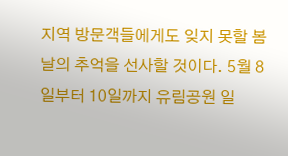지역 방문객들에게도 잊지 못할 봄날의 추억을 선사할 것이다. 5월 8일부터 10일까지 유림공원 일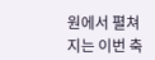원에서 펼쳐지는 이번 축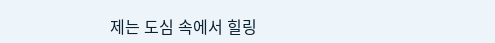제는 도심 속에서 힐링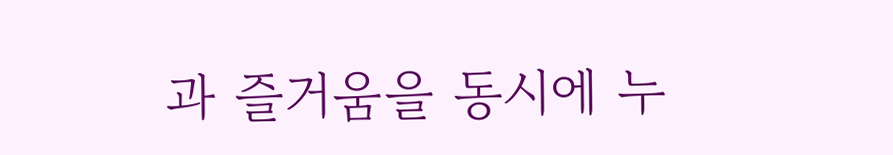과 즐거움을 동시에 누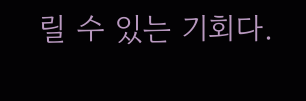릴 수 있는 기회다.